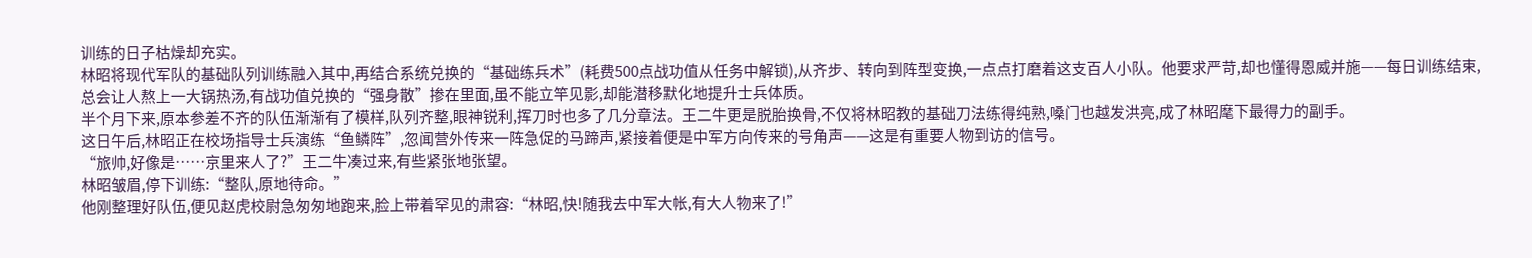训练的日子枯燥却充实。
林昭将现代军队的基础队列训练融入其中,再结合系统兑换的“基础练兵术”(耗费500点战功值从任务中解锁),从齐步、转向到阵型变换,一点点打磨着这支百人小队。他要求严苛,却也懂得恩威并施——每日训练结束,总会让人熬上一大锅热汤,有战功值兑换的“强身散”掺在里面,虽不能立竿见影,却能潜移默化地提升士兵体质。
半个月下来,原本参差不齐的队伍渐渐有了模样,队列齐整,眼神锐利,挥刀时也多了几分章法。王二牛更是脱胎换骨,不仅将林昭教的基础刀法练得纯熟,嗓门也越发洪亮,成了林昭麾下最得力的副手。
这日午后,林昭正在校场指导士兵演练“鱼鳞阵”,忽闻营外传来一阵急促的马蹄声,紧接着便是中军方向传来的号角声——这是有重要人物到访的信号。
“旅帅,好像是……京里来人了?”王二牛凑过来,有些紧张地张望。
林昭皱眉,停下训练:“整队,原地待命。”
他刚整理好队伍,便见赵虎校尉急匆匆地跑来,脸上带着罕见的肃容:“林昭,快!随我去中军大帐,有大人物来了!”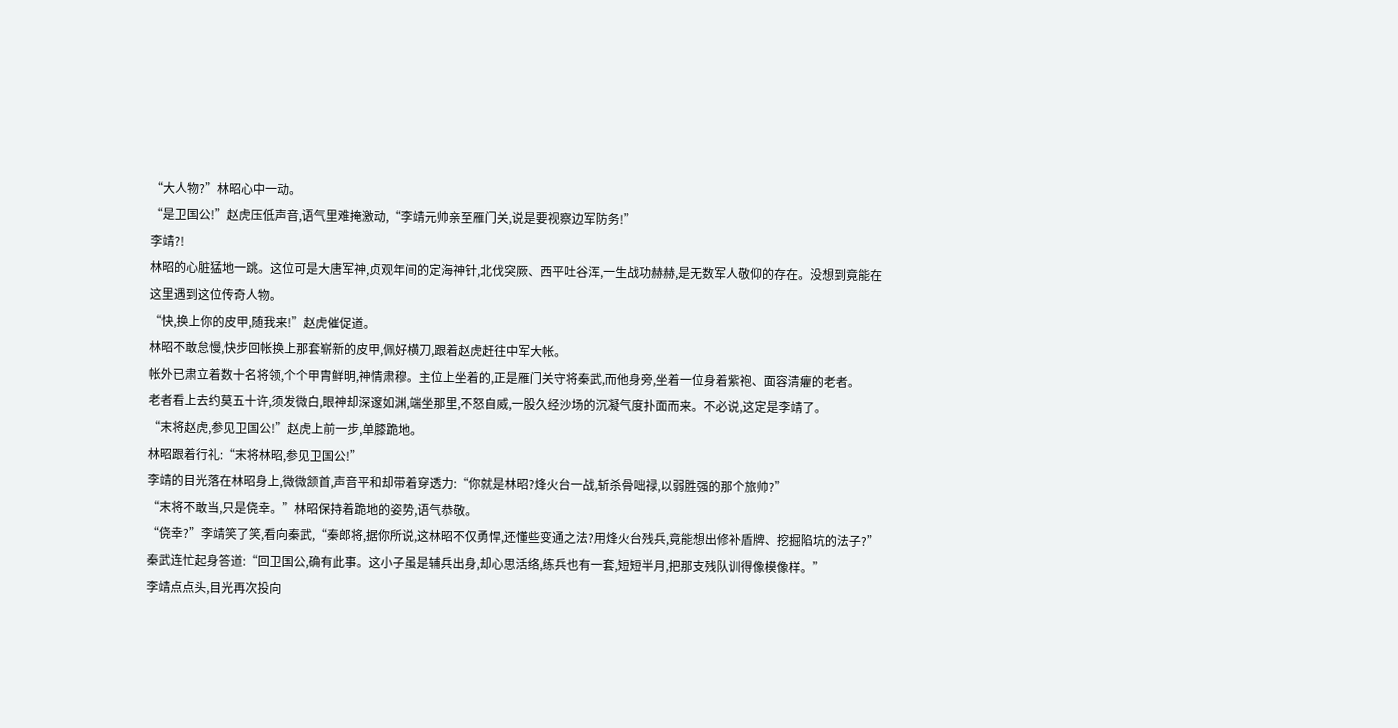“大人物?”林昭心中一动。
“是卫国公!”赵虎压低声音,语气里难掩激动,“李靖元帅亲至雁门关,说是要视察边军防务!”
李靖?!
林昭的心脏猛地一跳。这位可是大唐军神,贞观年间的定海神针,北伐突厥、西平吐谷浑,一生战功赫赫,是无数军人敬仰的存在。没想到竟能在这里遇到这位传奇人物。
“快,换上你的皮甲,随我来!”赵虎催促道。
林昭不敢怠慢,快步回帐换上那套崭新的皮甲,佩好横刀,跟着赵虎赶往中军大帐。
帐外已肃立着数十名将领,个个甲胄鲜明,神情肃穆。主位上坐着的,正是雁门关守将秦武,而他身旁,坐着一位身着紫袍、面容清癯的老者。
老者看上去约莫五十许,须发微白,眼神却深邃如渊,端坐那里,不怒自威,一股久经沙场的沉凝气度扑面而来。不必说,这定是李靖了。
“末将赵虎,参见卫国公!”赵虎上前一步,单膝跪地。
林昭跟着行礼:“末将林昭,参见卫国公!”
李靖的目光落在林昭身上,微微颔首,声音平和却带着穿透力:“你就是林昭?烽火台一战,斩杀骨咄禄,以弱胜强的那个旅帅?”
“末将不敢当,只是侥幸。”林昭保持着跪地的姿势,语气恭敬。
“侥幸?”李靖笑了笑,看向秦武,“秦郎将,据你所说,这林昭不仅勇悍,还懂些变通之法?用烽火台残兵,竟能想出修补盾牌、挖掘陷坑的法子?”
秦武连忙起身答道:“回卫国公,确有此事。这小子虽是辅兵出身,却心思活络,练兵也有一套,短短半月,把那支残队训得像模像样。”
李靖点点头,目光再次投向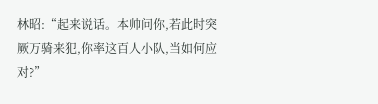林昭:“起来说话。本帅问你,若此时突厥万骑来犯,你率这百人小队,当如何应对?”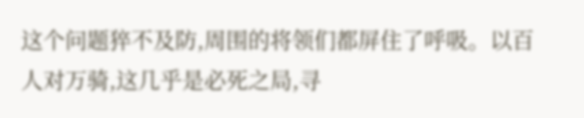这个问题猝不及防,周围的将领们都屏住了呼吸。以百人对万骑,这几乎是必死之局,寻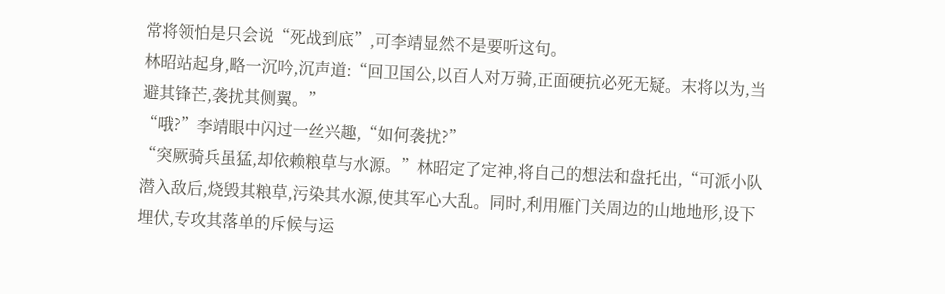常将领怕是只会说“死战到底”,可李靖显然不是要听这句。
林昭站起身,略一沉吟,沉声道:“回卫国公,以百人对万骑,正面硬抗必死无疑。末将以为,当避其锋芒,袭扰其侧翼。”
“哦?”李靖眼中闪过一丝兴趣,“如何袭扰?”
“突厥骑兵虽猛,却依赖粮草与水源。”林昭定了定神,将自己的想法和盘托出,“可派小队潜入敌后,烧毁其粮草,污染其水源,使其军心大乱。同时,利用雁门关周边的山地地形,设下埋伏,专攻其落单的斥候与运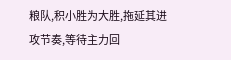粮队,积小胜为大胜,拖延其进攻节奏,等待主力回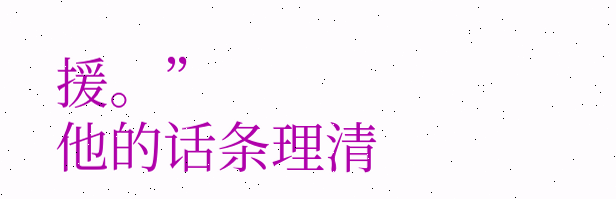援。”
他的话条理清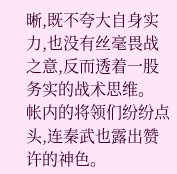晰,既不夸大自身实力,也没有丝毫畏战之意,反而透着一股务实的战术思维。
帐内的将领们纷纷点头,连秦武也露出赞许的神色。